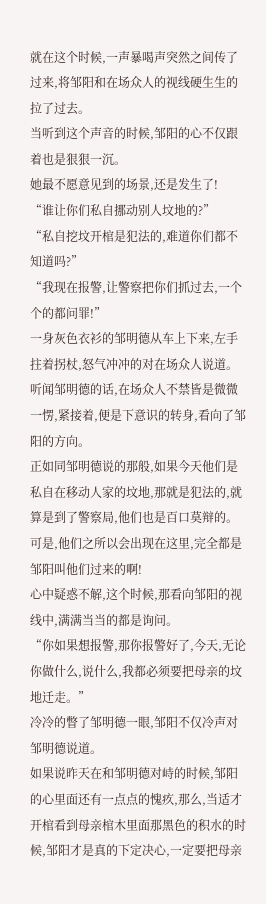就在这个时候,一声暴喝声突然之间传了过来,将邹阳和在场众人的视线硬生生的拉了过去。
当听到这个声音的时候,邹阳的心不仅跟着也是狠狠一沉。
她最不愿意见到的场景,还是发生了!
“谁让你们私自挪动别人坟地的?”
“私自挖坟开棺是犯法的,难道你们都不知道吗?”
“我现在报警,让警察把你们抓过去,一个个的都问罪!”
一身灰色衣衫的邹明德从车上下来,左手拄着拐杖,怒气冲冲的对在场众人说道。
听闻邹明德的话,在场众人不禁皆是微微一愣,紧接着,便是下意识的转身,看向了邹阳的方向。
正如同邹明德说的那般,如果今天他们是私自在移动人家的坟地,那就是犯法的,就算是到了警察局,他们也是百口莫辩的。
可是,他们之所以会出现在这里,完全都是邹阳叫他们过来的啊!
心中疑惑不解,这个时候,那看向邹阳的视线中,满满当当的都是询问。
“你如果想报警,那你报警好了,今天,无论你做什么,说什么,我都必须要把母亲的坟地迁走。”
冷冷的瞥了邹明德一眼,邹阳不仅冷声对邹明德说道。
如果说昨天在和邹明德对峙的时候,邹阳的心里面还有一点点的愧疚,那么,当适才开棺看到母亲棺木里面那黑色的积水的时候,邹阳才是真的下定决心,一定要把母亲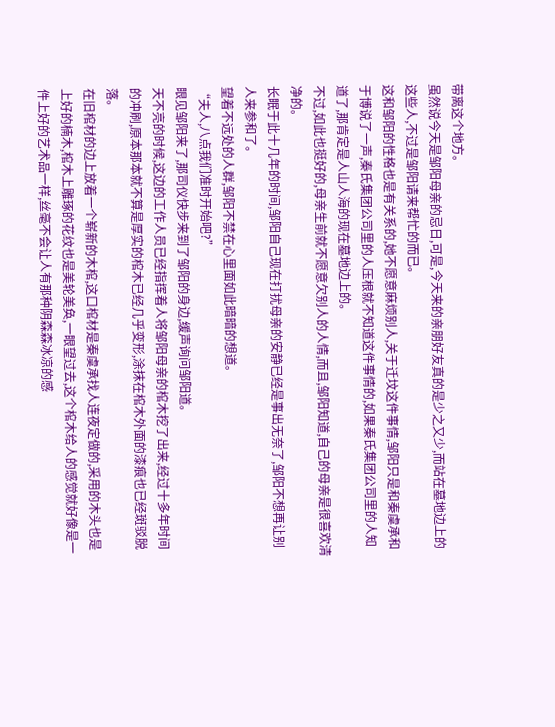带离这个地方。
虽然说今天是邹阳母亲的忌日,可是,今天来的亲朋好友真的是少之又少,而站在墓地边上的这些人,不过是邹阳请来帮忙的而已。
这和邹阳的性格也是有关系的,她不愿意麻烦别人,关于迁坟这件事情,邹阳只是和秦虞承和于博说了一声,秦氏集团公司里的人压根就不知道这件事情的,如果秦氏集团公司里的人知道了,那肯定是人山人海的现在墓地边上的。
不过,如此也挺好的,母亲生前就不愿意欠别人的人情,而且,邹阳知道,自己的母亲是很喜欢清净的。
长眠于此十几年的时间,邹阳自己现在打扰母亲的安静已经是事出无奈了,邹阳不想再让别人来参和了。
望着不远处的人群,邹阳不禁在心里面如此暗暗的想道。
“夫人,八点我们准时开始吧?”
眼见邹阳来了,那司仪快步来到了邹阳的身边,缓声询问邹阳道。
天不亮的时候,这边的工作人员已经指挥着人将邹阳母亲的棺木挖了出来,经过十多年时间的冲刷,原本那本就不算是厚实的棺木已经几乎变形,涂抹在棺木外面的漆痕也已经斑驳脱落。
在旧棺材的边上放着一个崭新的木棺,这口棺材是秦虞承找人连夜定做的,采用的木头也是上好的楠木,棺木上雕琢的花纹也是美轮美奂,一眼望过去,这个棺木给人的感觉就好像是一件上好的艺术品一样,丝毫不会让人有那种阴森森冰凉的感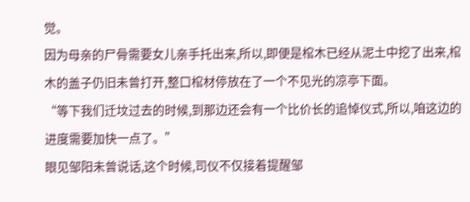觉。
因为母亲的尸骨需要女儿亲手托出来,所以,即便是棺木已经从泥土中挖了出来,棺木的盖子仍旧未曾打开,整口棺材停放在了一个不见光的凉亭下面。
“等下我们迁坟过去的时候,到那边还会有一个比价长的追悼仪式,所以,咱这边的进度需要加快一点了。”
眼见邹阳未曾说话,这个时候,司仪不仅接着提醒邹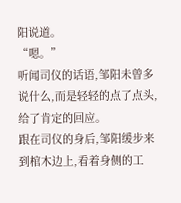阳说道。
“嗯。”
听闻司仪的话语,邹阳未曾多说什么,而是轻轻的点了点头,给了肯定的回应。
跟在司仪的身后,邹阳缓步来到棺木边上,看着身侧的工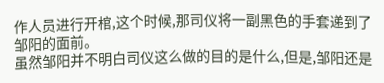作人员进行开棺,这个时候,那司仪将一副黑色的手套递到了邹阳的面前。
虽然邹阳并不明白司仪这么做的目的是什么,但是,邹阳还是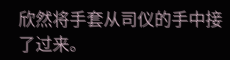欣然将手套从司仪的手中接了过来。